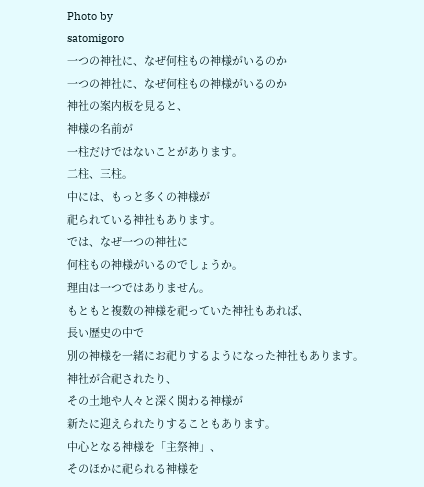Photo by
satomigoro
一つの神社に、なぜ何柱もの神様がいるのか
一つの神社に、なぜ何柱もの神様がいるのか
神社の案内板を見ると、
神様の名前が
一柱だけではないことがあります。
二柱、三柱。
中には、もっと多くの神様が
祀られている神社もあります。
では、なぜ一つの神社に
何柱もの神様がいるのでしょうか。
理由は一つではありません。
もともと複数の神様を祀っていた神社もあれば、
長い歴史の中で
別の神様を一緒にお祀りするようになった神社もあります。
神社が合祀されたり、
その土地や人々と深く関わる神様が
新たに迎えられたりすることもあります。
中心となる神様を「主祭神」、
そのほかに祀られる神様を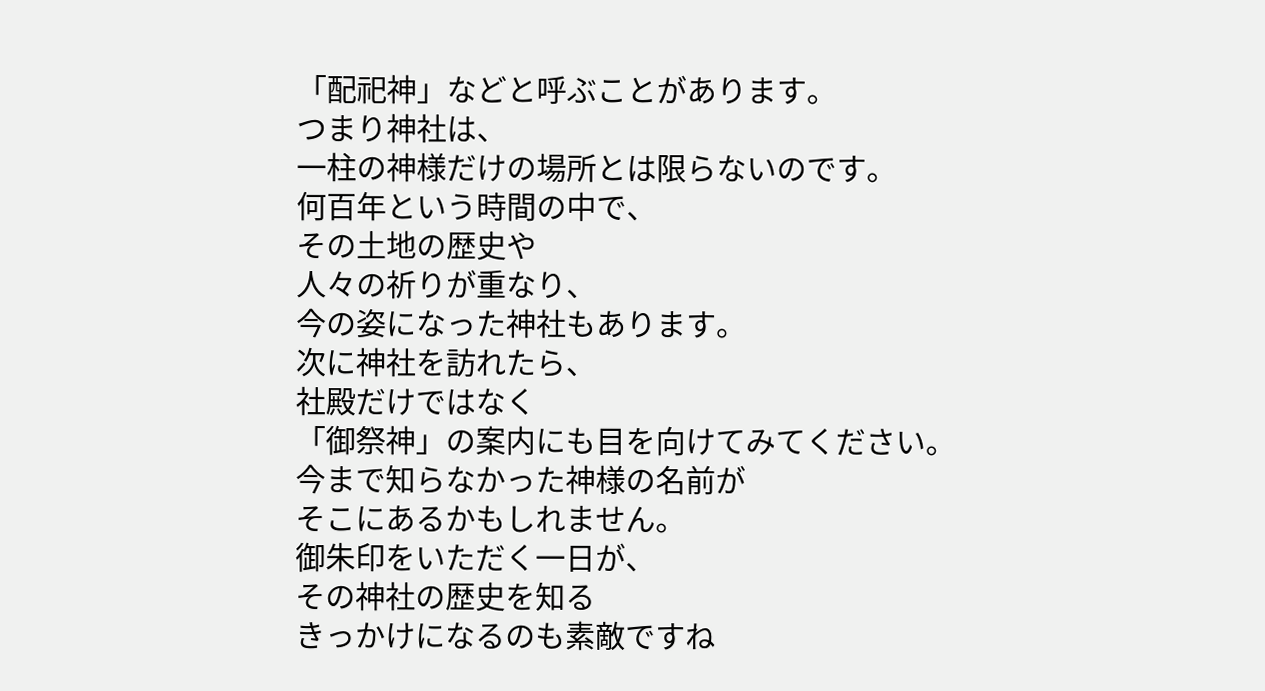「配祀神」などと呼ぶことがあります。
つまり神社は、
一柱の神様だけの場所とは限らないのです。
何百年という時間の中で、
その土地の歴史や
人々の祈りが重なり、
今の姿になった神社もあります。
次に神社を訪れたら、
社殿だけではなく
「御祭神」の案内にも目を向けてみてください。
今まで知らなかった神様の名前が
そこにあるかもしれません。
御朱印をいただく一日が、
その神社の歴史を知る
きっかけになるのも素敵ですね